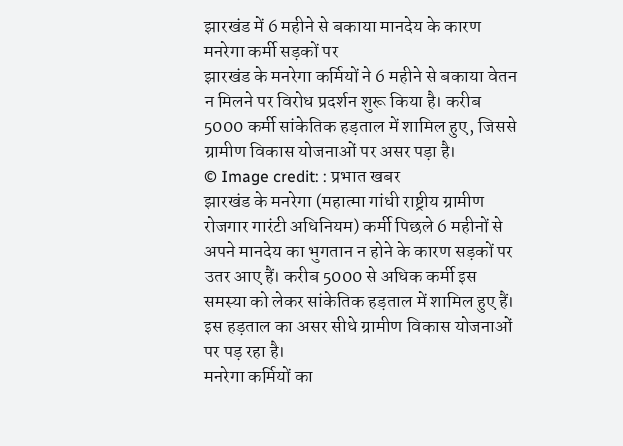झारखंड में 6 महीने से बकाया मानदेय के कारण मनरेगा कर्मी सड़कों पर
झारखंड के मनरेगा कर्मियों ने 6 महीने से बकाया वेतन न मिलने पर विरोध प्रदर्शन शुरू किया है। करीब 5000 कर्मी सांकेतिक हड़ताल में शामिल हुए, जिससे ग्रामीण विकास योजनाओं पर असर पड़ा है।
© Image credit: : प्रभात खबर
झारखंड के मनरेगा (महात्मा गांधी राष्ट्रीय ग्रामीण रोजगार गारंटी अधिनियम) कर्मी पिछले 6 महीनों से अपने मानदेय का भुगतान न होने के कारण सड़कों पर उतर आए हैं। करीब 5000 से अधिक कर्मी इस समस्या को लेकर सांकेतिक हड़ताल में शामिल हुए हैं। इस हड़ताल का असर सीधे ग्रामीण विकास योजनाओं पर पड़ रहा है।
मनरेगा कर्मियों का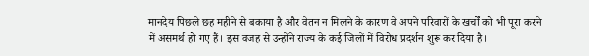मानदेय पिछले छह महीने से बकाया है और वेतन न मिलने के कारण वे अपने परिवारों के खर्चों को भी पूरा करने में असमर्थ हो गए हैं। इस वजह से उन्होंने राज्य के कई जिलों में विरोध प्रदर्शन शुरू कर दिया है।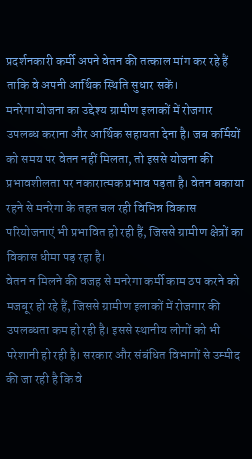प्रदर्शनकारी कर्मी अपने वेतन की तत्काल मांग कर रहे हैं ताकि वे अपनी आर्थिक स्थिति सुधार सकें।
मनरेगा योजना का उद्देश्य ग्रामीण इलाकों में रोजगार उपलब्ध कराना और आर्थिक सहायता देना है। जब कर्मियों को समय पर वेतन नहीं मिलता, तो इससे योजना की प्रभावशीलता पर नकारात्मक प्रभाव पड़ता है। वेतन बकाया रहने से मनरेगा के तहत चल रही विभिन्न विकास परियोजनाएं भी प्रभावित हो रही हैं, जिससे ग्रामीण क्षेत्रों का विकास धीमा पड़ रहा है।
वेतन न मिलने की वजह से मनरेगा कर्मी काम ठप करने को मजबूर हो रहे हैं, जिससे ग्रामीण इलाकों में रोजगार की उपलब्धता कम हो रही है। इससे स्थानीय लोगों को भी परेशानी हो रही है। सरकार और संबंधित विभागों से उम्मीद की जा रही है कि वे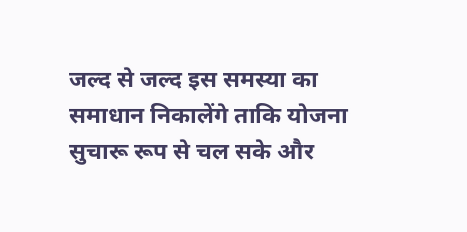जल्द से जल्द इस समस्या का समाधान निकालेंगे ताकि योजना सुचारू रूप से चल सके और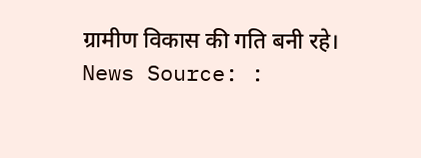ग्रामीण विकास की गति बनी रहे।
News Source: :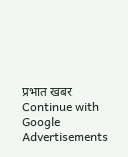प्रभात खबर
Continue with Google
Advertisements